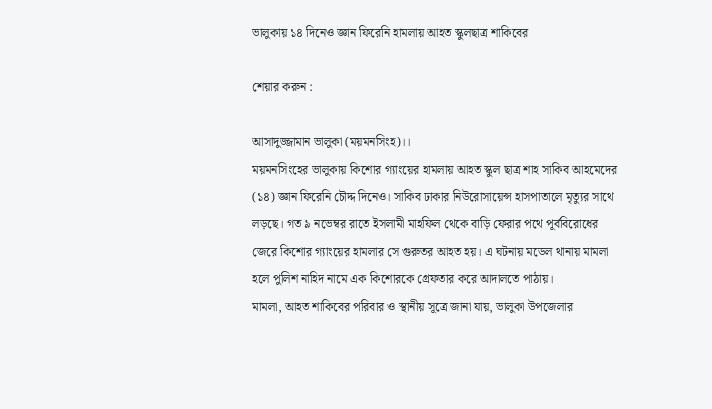ভালুকায় ১৪ দিনেও জ্ঞান ফিরেনি হামলায় আহত স্কুলছাত্র শাকিবের

শেয়ার করুন :

আসাদুজ্জামান ভালুকা (ময়মনসিংহ)।।
ময়মনসিংহের ভালুকায় কিশোর গ্যাংয়ের হামলায় আহত স্কুল ছাত্র শাহ সাকিব আহমেদের (১৪) জ্ঞান ফিরেনি চৌদ্দ দিনেও। সাকিব ঢাকার নিউরোসায়েন্স হাসপাতালে মৃত্যুর সাথে লড়ছে। গত ৯ নভেম্বর রাতে ইসলামী মাহফিল থেকে বাড়ি ফেরার পথে পূর্ববিরোধের জেরে কিশোর গ্যাংয়ের হামলার সে গুরুতর আহত হয়। এ ঘটনায় মডেল থানায় মামলা হলে পুলিশ নাহিদ নামে এক কিশোরকে গ্রেফতার করে আদালতে পাঠায়।
মামলা, আহত শাকিবের পরিবার ও স্থানীয় সূত্রে জানা যায়, ভালুকা উপজেলার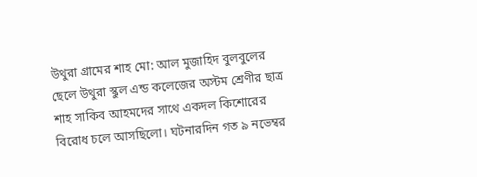উথুরা গ্রামের শাহ মো: আল মুজাহিদ বুলবুলের ছেলে উথুরা স্কুল এন্ড কলেজের অস্টম শ্রেণীর ছাত্র শাহ সাকিব আহমদের সাথে একদল কিশোরের বিরোধ চলে আসছিলো। ঘটনারদিন গত ৯ নভেম্বর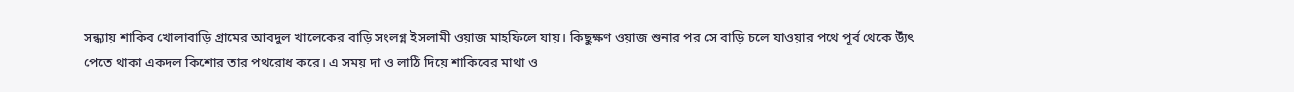সন্ধ্যায় শাকিব খোলাবাড়ি গ্রামের আবদুল খালেকের বাড়ি সংলগ্ন ইসলামী ওয়াজ মাহফিলে যায়। কিছুক্ষণ ওয়াজ শুনার পর সে বাড়ি চলে যাওয়ার পথে পূর্ব থেকে উ্যঁৎ পেতে থাকা একদল কিশোর তার পথরোধ করে। এ সময় দা ও লাঠি দিয়ে শাকিবের মাথা ও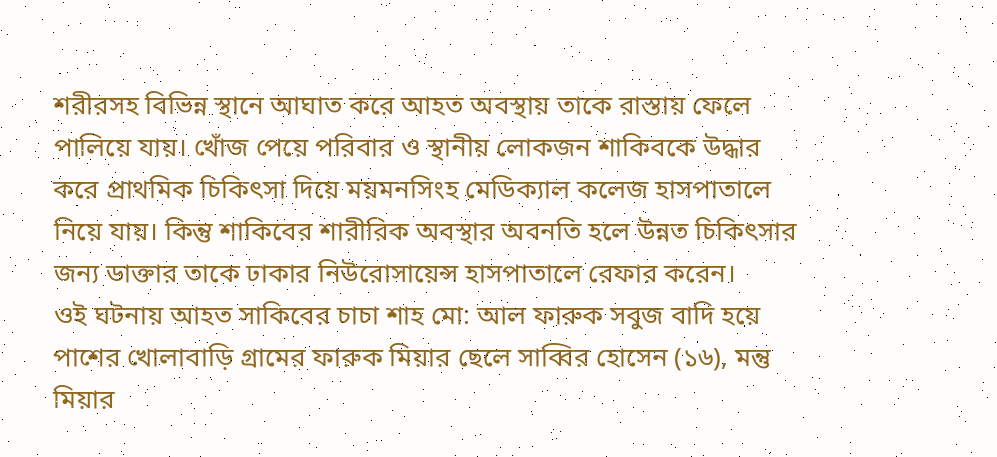শরীরসহ বিভিন্ন স্থানে আঘাত করে আহত অবস্থায় তাকে রাস্তায় ফেলে পালিয়ে যায়। খোঁজ পেয়ে পরিবার ও স্থানীয় লোকজন শাকিবকে উদ্ধার করে প্রাথমিক চিকিৎসা দিয়ে ময়মনসিংহ মেডিক্যাল কলেজ হাসপাতালে নিয়ে যায়। কিন্তু শাকিবের শারীরিক অবস্থার অবনতি হলে উন্নত চিকিৎসার জন্য ডাক্তার তাকে ঢাকার নিউরোসায়েন্স হাসপাতালে রেফার করেন।
ওই ঘটনায় আহত সাকিবের চাচা শাহ মো: আল ফারুক সবুজ বাদি হয়ে পাশের খোলাবাড়ি গ্রামের ফারুক মিয়ার ছেলে সাব্বির হোসেন (১৬), মন্তু মিয়ার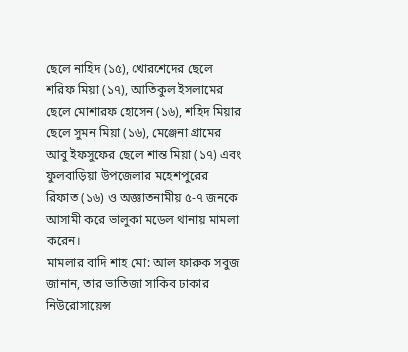ছেলে নাহিদ (১৫), খোরশেদের ছেলে শরিফ মিয়া (১৭), আতিকুল ইসলামের ছেলে মোশারফ হোসেন (১৬), শহিদ মিয়ার ছেলে সুমন মিয়া (১৬), মেঞ্জেনা গ্রামের আবু ইফসুফের ছেলে শান্ত মিয়া (১৭) এবং ফুলবাড়িয়া উপজেলার মহেশপুরের রিফাত (১৬) ও অজ্ঞাতনামীয় ৫-৭ জনকে আসামী করে ভালুকা মডেল থানায় মামলা করেন।
মামলার বাদি শাহ মো: আল ফারুক সবুজ জানান, তার ভাতিজা সাকিব ঢাকার নিউরোসায়েন্স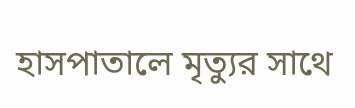হাসপাতালে মৃত্যুর সাথে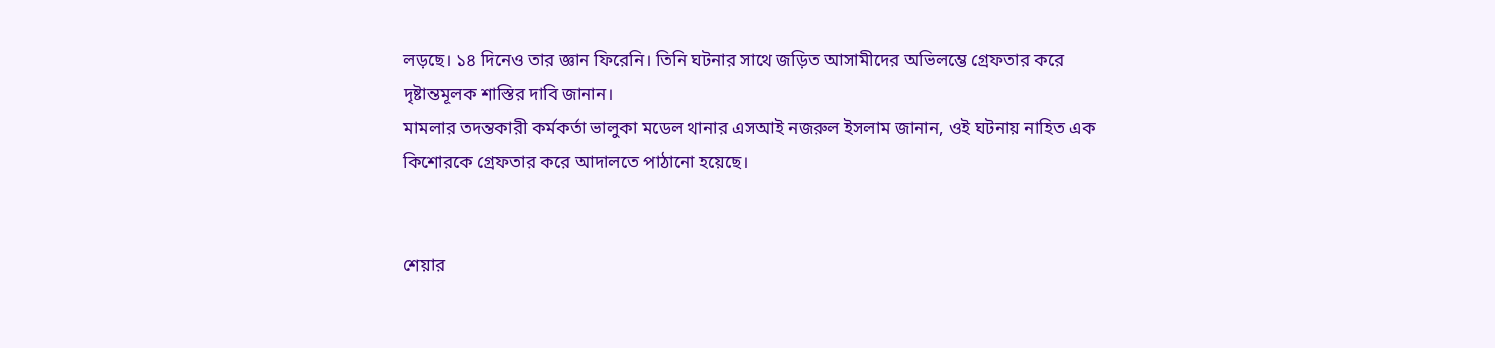লড়ছে। ১৪ দিনেও তার জ্ঞান ফিরেনি। তিনি ঘটনার সাথে জড়িত আসামীদের অভিলম্ভে গ্রেফতার করে দৃষ্টান্তমূলক শাস্তির দাবি জানান।
মামলার তদন্তকারী কর্মকর্তা ভালুকা মডেল থানার এসআই নজরুল ইসলাম জানান, ওই ঘটনায় নাহিত এক কিশোরকে গ্রেফতার করে আদালতে পাঠানো হয়েছে।


শেয়ার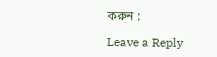করুন :

Leave a Reply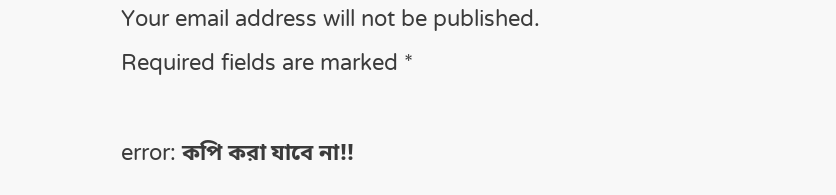Your email address will not be published. Required fields are marked *

error: কপি করা যাবে না!!